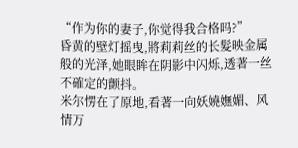“作为你的妻子,你觉得我合格吗?”
昏黄的壁灯摇曳,將莉莉丝的长髮映金属般的光泽,她眼眸在阴影中闪烁,透著一丝不確定的颤抖。
米尔愣在了原地,看著一向妖嬈嫵媚、风情万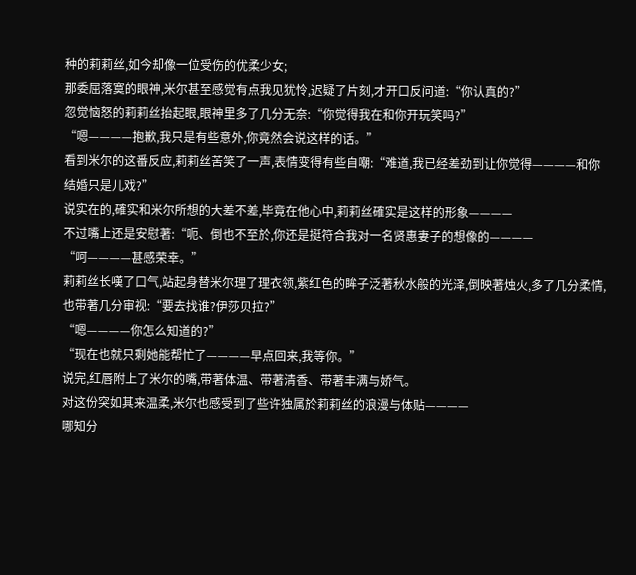种的莉莉丝,如今却像一位受伤的优柔少女;
那委屈落寞的眼神,米尔甚至感觉有点我见犹怜,迟疑了片刻,才开口反问道:“你认真的?”
忽觉恼怒的莉莉丝抬起眼,眼神里多了几分无奈:“你觉得我在和你开玩笑吗?”
“嗯————抱歉,我只是有些意外,你竟然会说这样的话。”
看到米尔的这番反应,莉莉丝苦笑了一声,表情变得有些自嘲:“难道,我已经差劲到让你觉得————和你结婚只是儿戏?”
说实在的,確实和米尔所想的大差不差,毕竟在他心中,莉莉丝確实是这样的形象————
不过嘴上还是安慰著:“呃、倒也不至於,你还是挺符合我对一名贤惠妻子的想像的————
“呵————甚感荣幸。”
莉莉丝长嘆了口气,站起身替米尔理了理衣领,紫红色的眸子泛著秋水般的光泽,倒映著烛火,多了几分柔情,也带著几分审视:“要去找谁?伊莎贝拉?”
“嗯————你怎么知道的?”
“现在也就只剩她能帮忙了————早点回来,我等你。”
说完,红唇附上了米尔的嘴,带著体温、带著清香、带著丰满与娇气。
对这份突如其来温柔,米尔也感受到了些许独属於莉莉丝的浪漫与体贴————
哪知分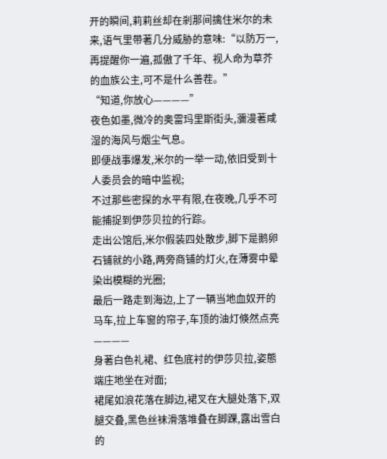开的瞬间,莉莉丝却在剎那间擒住米尔的未来,语气里带著几分威胁的意味:“以防万一,再提醒你一遍,孤傲了千年、视人命为草芥的血族公主,可不是什么善茬。”
“知道,你放心————”
夜色如墨,微冷的奥雷玛里斯街头,瀰漫著咸湿的海风与烟尘气息。
即便战事爆发,米尔的一举一动,依旧受到十人委员会的暗中监视;
不过那些密探的水平有限,在夜晚,几乎不可能捕捉到伊莎贝拉的行踪。
走出公馆后,米尔假装四处散步,脚下是鹅卵石铺就的小路,两旁商铺的灯火,在薄雾中晕染出模糊的光圈;
最后一路走到海边,上了一辆当地血奴开的马车,拉上车窗的帘子,车顶的油灯倏然点亮————
身著白色礼裙、红色底衬的伊莎贝拉,姿態端庄地坐在对面;
裙尾如浪花落在脚边,裙叉在大腿处落下,双腿交叠,黑色丝袜滑落堆叠在脚踝,露出雪白的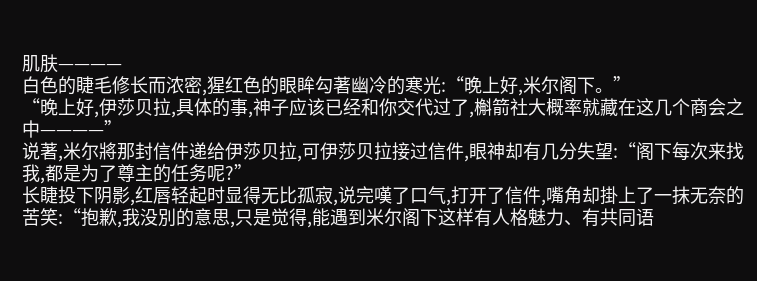肌肤————
白色的睫毛修长而浓密,猩红色的眼眸勾著幽冷的寒光:“晚上好,米尔阁下。”
“晚上好,伊莎贝拉,具体的事,神子应该已经和你交代过了,槲箭社大概率就藏在这几个商会之中————”
说著,米尔將那封信件递给伊莎贝拉,可伊莎贝拉接过信件,眼神却有几分失望:“阁下每次来找我,都是为了尊主的任务呢?”
长睫投下阴影,红唇轻起时显得无比孤寂,说完嘆了口气,打开了信件,嘴角却掛上了一抹无奈的苦笑:“抱歉,我没別的意思,只是觉得,能遇到米尔阁下这样有人格魅力、有共同语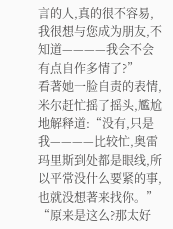言的人,真的很不容易,我很想与您成为朋友,不知道————我会不会有点自作多情了?”
看著她一脸自责的表情,米尔赶忙摇了摇头,尷尬地解释道:“没有,只是我————比较忙,奥雷玛里斯到处都是眼线,所以平常没什么要紧的事,也就没想著来找你。”
“原来是这么?那太好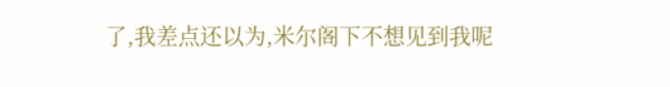了,我差点还以为,米尔阁下不想见到我呢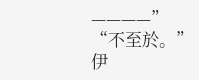————”
“不至於。”
伊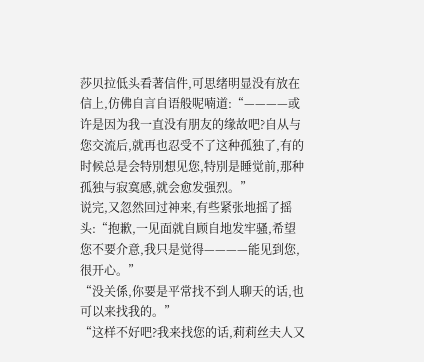莎贝拉低头看著信件,可思绪明显没有放在信上,仿佛自言自语般呢喃道:“————或许是因为我一直没有朋友的缘故吧?自从与您交流后,就再也忍受不了这种孤独了,有的时候总是会特別想见您,特別是睡觉前,那种孤独与寂寞感,就会愈发强烈。”
说完,又忽然回过神来,有些紧张地摇了摇头:“抱歉,一见面就自顾自地发牢骚,希望您不要介意,我只是觉得————能见到您,很开心。”
“没关係,你要是平常找不到人聊天的话,也可以来找我的。”
“这样不好吧?我来找您的话,莉莉丝夫人又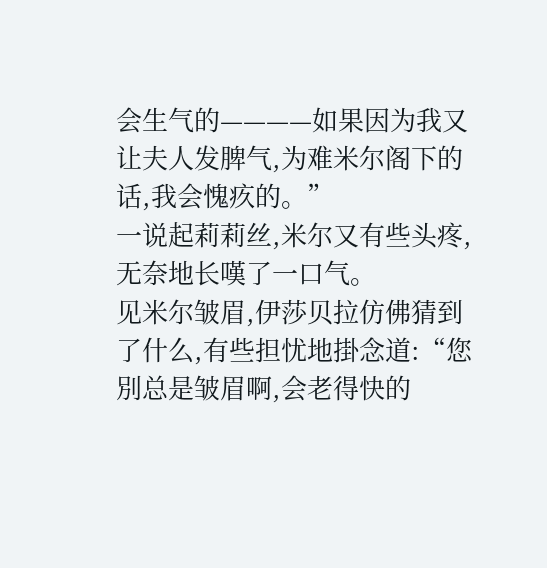会生气的————如果因为我又让夫人发脾气,为难米尔阁下的话,我会愧疚的。”
一说起莉莉丝,米尔又有些头疼,无奈地长嘆了一口气。
见米尔皱眉,伊莎贝拉仿佛猜到了什么,有些担忧地掛念道:“您別总是皱眉啊,会老得快的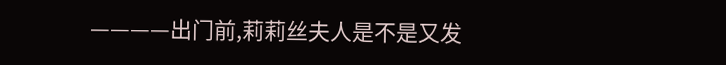————出门前,莉莉丝夫人是不是又发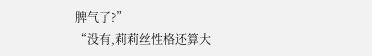脾气了?”
“没有,莉莉丝性格还算大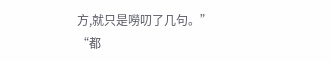方,就只是嘮叨了几句。”
“都